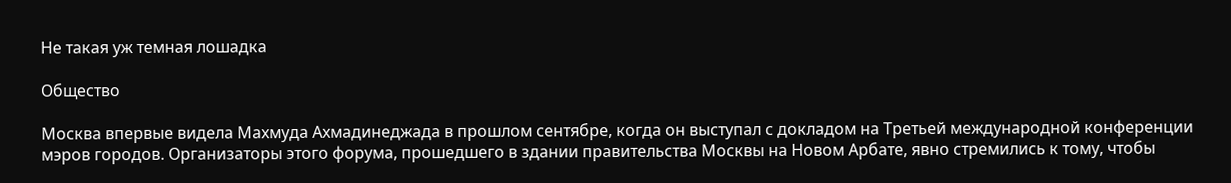Не такая уж темная лошадка

Общество

Москва впервые видела Махмуда Ахмадинеджада в прошлом сентябре, когда он выступал с докладом на Третьей международной конференции мэров городов. Организаторы этого форума, прошедшего в здании правительства Москвы на Новом Арбате, явно стремились к тому, чтобы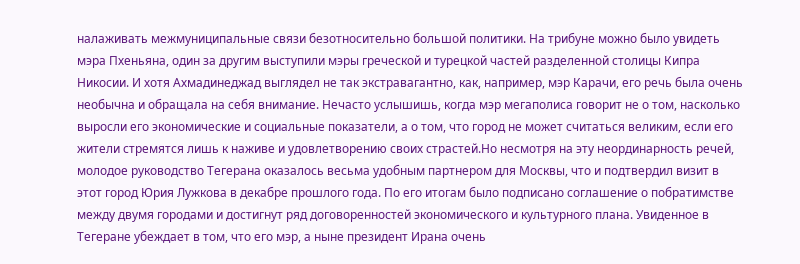налаживать межмуниципальные связи безотносительно большой политики. На трибуне можно было увидеть мэра Пхеньяна, один за другим выступили мэры греческой и турецкой частей разделенной столицы Кипра Никосии. И хотя Ахмадинеджад выглядел не так экстравагантно, как, например, мэр Карачи, его речь была очень необычна и обращала на себя внимание. Нечасто услышишь, когда мэр мегаполиса говорит не о том, насколько выросли его экономические и социальные показатели, а о том, что город не может считаться великим, если его жители стремятся лишь к наживе и удовлетворению своих страстей.Но несмотря на эту неординарность речей, молодое руководство Тегерана оказалось весьма удобным партнером для Москвы, что и подтвердил визит в этот город Юрия Лужкова в декабре прошлого года. По его итогам было подписано соглашение о побратимстве между двумя городами и достигнут ряд договоренностей экономического и культурного плана. Увиденное в Тегеране убеждает в том, что его мэр, а ныне президент Ирана очень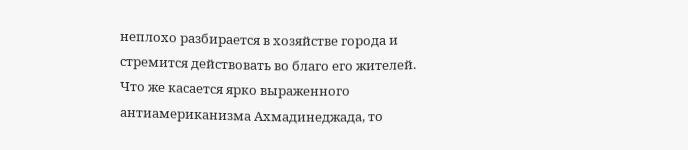неплохо разбирается в хозяйстве города и стремится действовать во благо его жителей. Что же касается ярко выраженного антиамериканизма Ахмадинеджада, то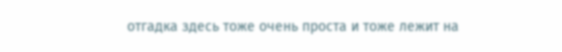отгадка здесь тоже очень проста и тоже лежит на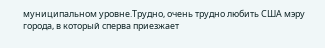муниципальном уровне.Трудно, очень трудно любить США мэру города, в который сперва приезжает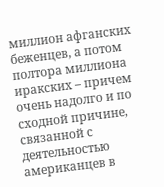миллион афганских беженцев, а потом полтора миллиона иракских – причем очень надолго и по сходной причине, связанной с деятельностью американцев в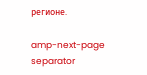регионе.

amp-next-page separator